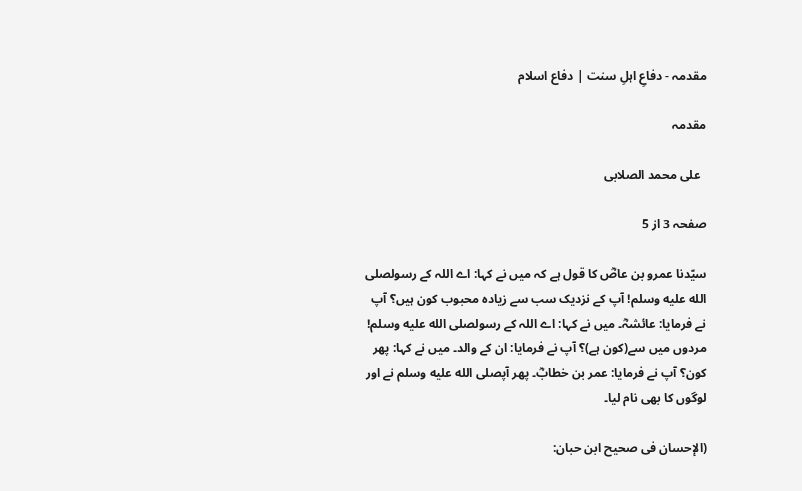مقدمہ - دفاعِ اہلِ سنت | دفاع اسلام

مقدمہ

  علی محمد الصلابی

صفحہ 3 از 5

سیّدنا عمرو بن عاصؓ کا قول ہے کہ میں نے کہا: اے اللہ کے رسولصلى الله عليه وسلم! آپ کے نزدیک سب سے زیادہ محبوب کون ہیں؟ آپ نے فرمایا: عائشہؓ۔ میں نے کہا: اے اللہ کے رسولصلى الله عليه وسلم! مردوں میں سے(کون ہے)؟ آپ نے فرمایا: ان کے والد۔ میں نے کہا: پھر کون؟ آپ نے فرمایا: عمر بن خطابؓ۔ پھر آپصلى الله عليه وسلم نے اور لوگوں کا بھی نام لیا۔

(الإحسان فی صحیح ابن حبان: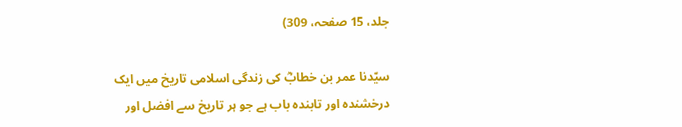جلد، 15 صفحہ، 309)

سیّدنا عمر بن خطابؓ کی زندگی اسلامی تاریخ میں ایک درخشندہ اور تابندہ باب ہے جو ہر تاریخ سے افضل اور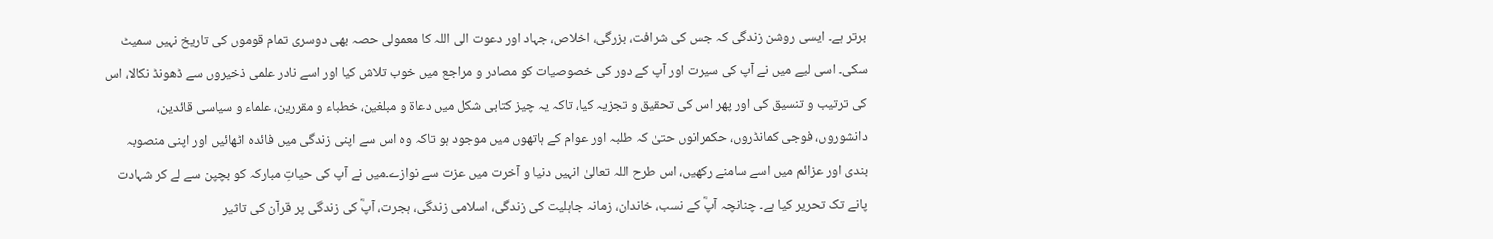برتر ہے۔ ایسی روشن زندگی کہ جس کی شرافت، بزرگی، اخلاص، جہاد اور دعوت الی اللہ کا معمولی حصہ بھی دوسری تمام قوموں کی تاریخ نہیں سمیٹ سکی۔ اسی لیے میں نے آپ کی سیرت اور آپ کے دور کی خصوصیات کو مصادر و مراجع میں خوب تلاش کیا اور اسے نادر علمی ذخیروں سے ڈھونڈ نکالا، اس کی ترتیب و تنسیق کی اور پھر اس کی تحقیق و تجزیہ کیا، تاکہ یہ چیز کتابی شکل میں دعاۃ و مبلغین، خطباء و مقررین، علماء و سیاسی قائدین، دانشوروں، فوجی کمانڈروں، حکمرانوں حتیٰ کہ طلبہ اور عوام کے ہاتھوں میں موجود ہو تاکہ وہ اس سے اپنی زندگی میں فائدہ اٹھائیں اور اپنی منصوبہ بندی اور عزائم میں اسے سامنے رکھیں، اس طرح اللہ تعالیٰ انہیں دنیا و آخرت میں عزت سے نوازے۔میں نے آپ کی حیاتِ مبارکہ کو بچپن سے لے کر شہادت پانے تک تحریر کیا ہے۔ چنانچہ آپؓ کے نسب، خاندان، زمانہ جاہلیت کی زندگی، اسلامی زندگی، ہجرت، آپؓ کی زندگی پر قرآن کی تاثیر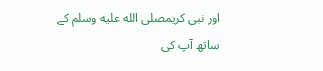اور نبی کریمصلى الله عليه وسلم کے ساتھ آپ کی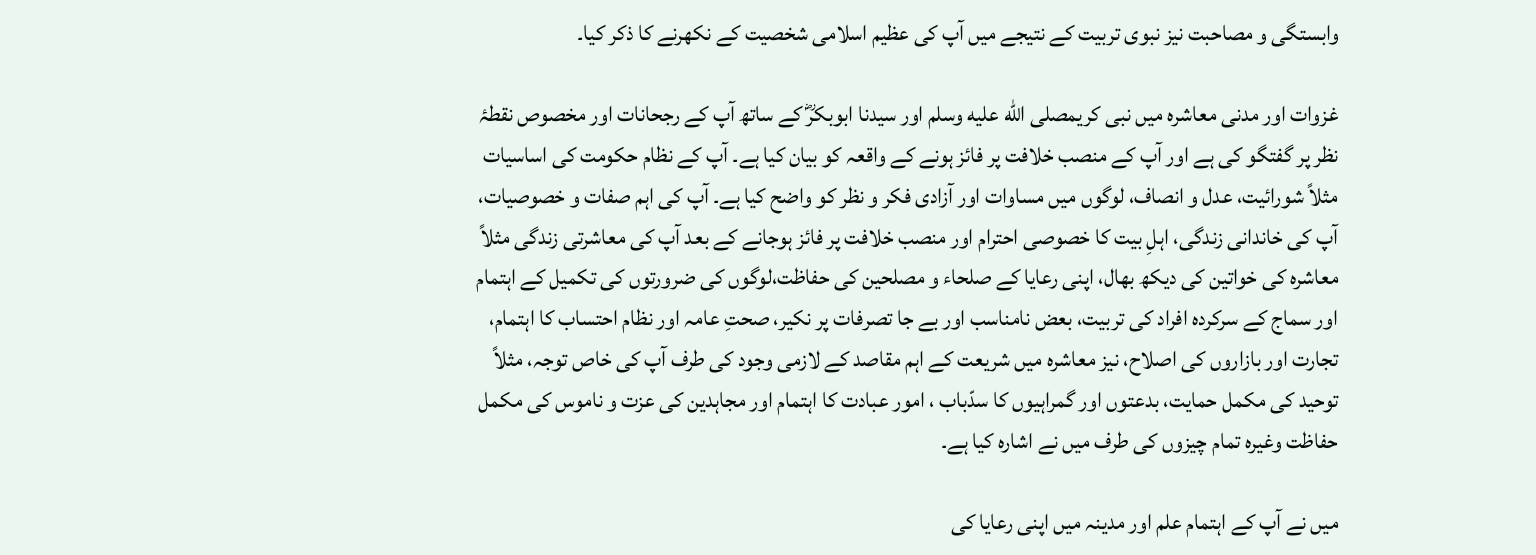وابستگی و مصاحبت نیز نبوی تربیت کے نتیجے میں آپ کی عظیم اسلامی شخصیت کے نکھرنے کا ذکر کیا۔

غزوات اور مدنی معاشرہ میں نبی کریمصلى الله عليه وسلم اور سیدنا ابوبکرؓ کے ساتھ آپ کے رجحانات اور مخصوص نقطۂ نظر پر گفتگو کی ہے اور آپ کے منصب خلافت پر فائز ہونے کے واقعہ کو بیان کیا ہے۔ آپ کے نظام حکومت کی اساسیات مثلاً شورائیت، عدل و انصاف، لوگوں میں مساوات اور آزادی فکر و نظر کو واضح کیا ہے۔ آپ کی اہم صفات و خصوصیات، آپ کی خاندانی زندگی، اہلِ بیت کا خصوصی احترام اور منصب خلافت پر فائز ہوجانے کے بعد آپ کی معاشرتی زندگی مثلاً معاشرہ کی خواتین کی دیکھ بھال، اپنی رعایا کے صلحاء و مصلحین کی حفاظت،لوگوں کی ضرورتوں کی تکمیل کے اہتمام اور سماج کے سرکردہ افراد کی تربیت، بعض نامناسب اور بے جا تصرفات پر نکیر، صحتِ عامہ اور نظام احتساب کا اہتمام، تجارت اور بازاروں کی اصلاح، نیز معاشرہ میں شریعت کے اہم مقاصد کے لازمی وجود کی طرف آپ کی خاص توجہ، مثلاً توحید کی مکمل حمایت، بدعتوں اور گمراہیوں کا سدّباب ، امور عبادت کا اہتمام اور مجاہدین کی عزت و ناموس کی مکمل حفاظت وغیرہ تمام چیزوں کی طرف میں نے اشارہ کیا ہے۔

میں نے آپ کے اہتمام علم اور مدینہ میں اپنی رعایا کی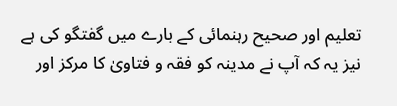تعلیم اور صحیح رہنمائی کے بارے میں گفتگو کی ہے نیز یہ کہ آپ نے مدینہ کو فقہ و فتاویٰ کا مرکز اور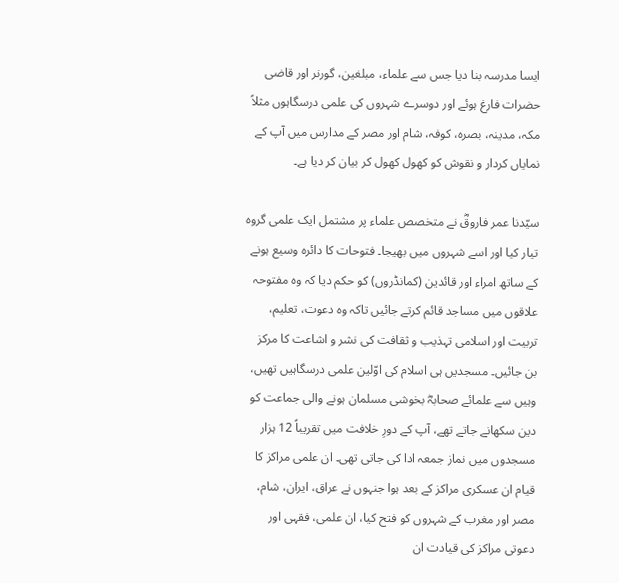ایسا مدرسہ بنا دیا جس سے علماء، مبلغین، گورنر اور قاضی حضرات فارغ ہوئے اور دوسرے شہروں کی علمی درسگاہوں مثلاً مکہ، مدینہ، بصرہ، کوفہ، شام اور مصر کے مدارس میں آپ کے نمایاں کردار و نقوش کو کھول کھول کر بیان کر دیا ہے۔

سیّدنا عمر فاروقؓ نے متخصص علماء پر مشتمل ایک علمی گروہ تیار کیا اور اسے شہروں میں بھیجا۔ فتوحات کا دائرہ وسیع ہونے کے ساتھ امراء اور قائدین (کمانڈروں) کو حکم دیا کہ وہ مفتوحہ علاقوں میں مساجد قائم کرتے جائیں تاکہ وہ دعوت، تعلیم، تربیت اور اسلامی تہذیب و ثقافت کی نشر و اشاعت کا مرکز بن جائیں۔ مسجدیں ہی اسلام کی اوّلین علمی درسگاہیں تھیں، وہیں سے علمائے صحابہؓ بخوشی مسلمان ہونے والی جماعت کو دین سکھانے جاتے تھے، آپ کے دورِ خلافت میں تقریباً 12 ہزار مسجدوں میں نماز جمعہ ادا کی جاتی تھی۔ ان علمی مراکز کا قیام ان عسکری مراکز کے بعد ہوا جنہوں نے عراق، ایران، شام، مصر اور مغرب کے شہروں کو فتح کیا، ان علمی، فقہی اور دعوتی مراکز کی قیادت ان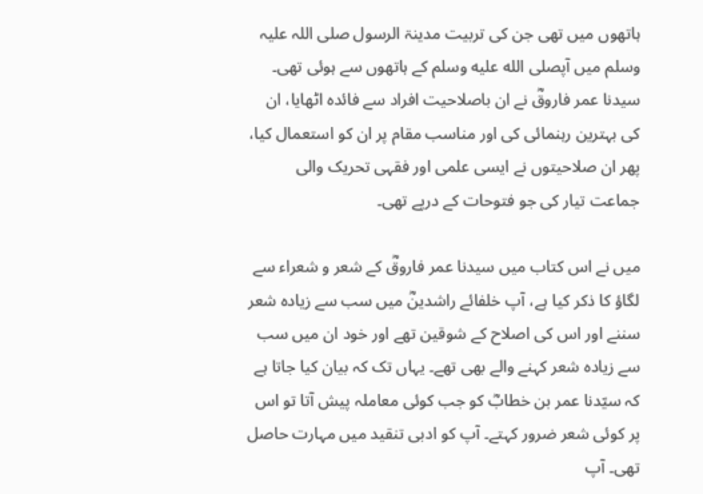ہاتھوں میں تھی جن کی تربیت مدینۃ الرسول صلی اللہ علیہ وسلم میں آپصلى الله عليه وسلم کے ہاتھوں سے ہوئی تھی۔ سیدنا عمر فاروقؓ نے ان باصلاحیت افراد سے فائدہ اٹھایا، ان کی بہترین رہنمائی کی اور مناسب مقام پر ان کو استعمال کیا، پھر ان صلاحیتوں نے ایسی علمی اور فقہی تحریک والی جماعت تیار کی جو فتوحات کے درپے تھی۔

میں نے اس کتاب میں سیدنا عمر فاروقؓ کے شعر و شعراء سے لگاؤ کا ذکر کیا ہے، آپ خلفائے راشدینؓ میں سب سے زیادہ شعر سننے اور اس کی اصلاح کے شوقین تھے اور خود ان میں سب سے زیادہ شعر کہنے والے بھی تھے۔ یہاں تک کہ بیان کیا جاتا ہے کہ سیّدنا عمر بن خطابؓ کو جب کوئی معاملہ پیش آتا تو اس پر کوئی شعر ضرور کہتے۔ آپ کو ادبی تنقید میں مہارت حاصل تھی۔ آپ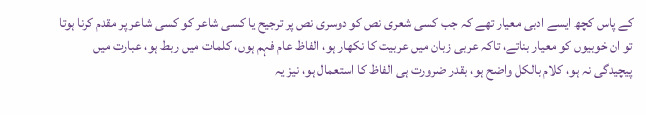کے پاس کچھ ایسے ادبی معیار تھے کہ جب کسی شعری نص کو دوسری نص پر ترجیح یا کسی شاعر کو کسی شاعر پر مقدم کرنا ہوتا تو ان خوبیوں کو معیار بناتے، تاکہ عربی زبان میں عربیت کا نکھار ہو، الفاظ عام فہم ہوں، کلمات میں ربط ہو، عبارت میں پیچیدگی نہ ہو، کلام بالکل واضح ہو، بقدر ضرورت ہی الفاظ کا استعمال ہو، نیز یہ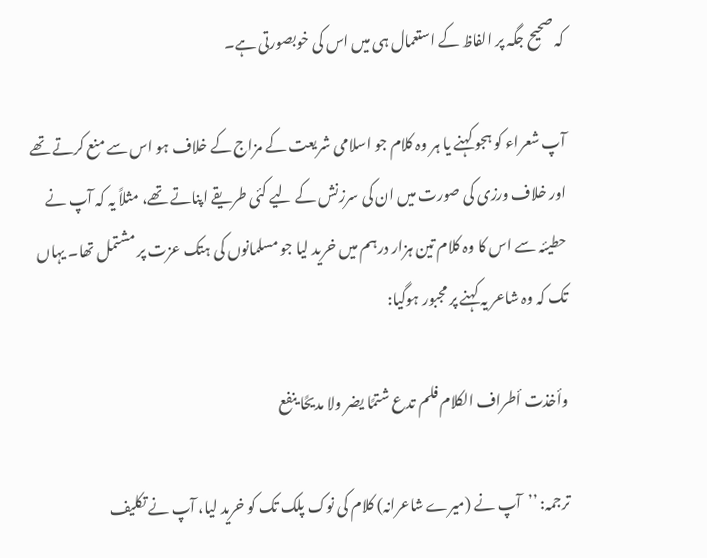کہ صحیح جگہ پر الفاظ کے استعمال ہی میں اس کی خوبصورتی ہے۔

آپ شعراء کو ہجو کہنے یا ہر وہ کلام جو اسلامی شریعت کے مزاج کے خلاف ہو اس سے منع کرتے تھے اور خلاف ورزی کی صورت میں ان کی سرزنش کے لیے کئی طریقے اپناتے تھے، مثلاً یہ کہ آپ نے حطیئہ سے اس کا وہ کلام تین ہزار درہم میں خرید لیا جو مسلمانوں کی ہتک عزت پر مشتمل تھا۔ یہاں تک کہ وہ شاعر یہ کہنے پر مجبور ہوگیا:

وأخذت أطراف الکلام فلم تدع شتمًا یضر ولا مدیحًا ینفع

ترجمہ: ’’آپ نے (میرے شاعرانہ) کلام کی نوک پلک تک کو خرید لیا، آپ نے تکلیف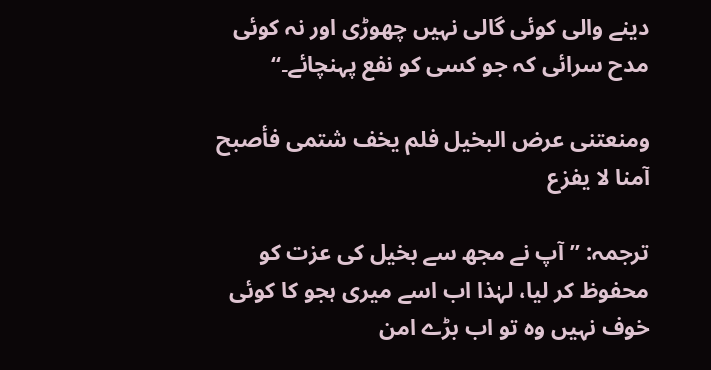دینے والی کوئی گالی نہیں چھوڑی اور نہ کوئی مدح سرائی کہ جو کسی کو نفع پہنچائے۔‘‘

ومنعتنی عرض البخیل فلم یخف شتمی فأصبح آمنا لا یفزع

ترجمہ: ’’آپ نے مجھ سے بخیل کی عزت کو محفوظ کر لیا، لہٰذا اب اسے میری ہجو کا کوئی خوف نہیں وہ تو اب بڑے امن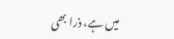میں ہے، ذرا بھی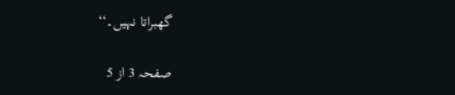گھبراتا نہیں۔‘‘

صفحہ 3 از 5